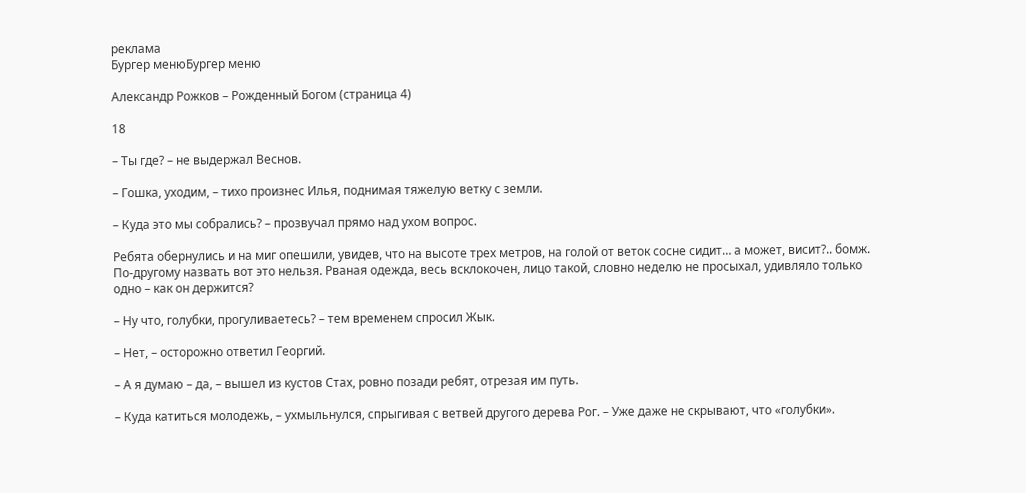реклама
Бургер менюБургер меню

Александр Рожков – Рожденный Богом (страница 4)

18

– Ты где? – не выдержал Веснов.

– Гошка, уходим, – тихо произнес Илья, поднимая тяжелую ветку с земли.

– Куда это мы собрались? – прозвучал прямо над ухом вопрос.

Ребята обернулись и на миг опешили, увидев, что на высоте трех метров, на голой от веток сосне сидит… а может, висит?.. бомж. По-другому назвать вот это нельзя. Рваная одежда, весь всклокочен, лицо такой, словно неделю не просыхал, удивляло только одно – как он держится?

– Ну что, голубки, прогуливаетесь? – тем временем спросил Жык.

– Нет, – осторожно ответил Георгий.

– А я думаю – да, – вышел из кустов Стах, ровно позади ребят, отрезая им путь.

– Куда катиться молодежь, – ухмыльнулся, спрыгивая с ветвей другого дерева Рог. – Уже даже не скрывают, что «голубки».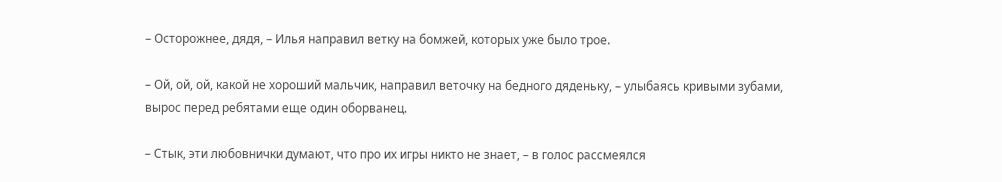– Осторожнее, дядя, – Илья направил ветку на бомжей, которых уже было трое.

– Ой, ой, ой, какой не хороший мальчик, направил веточку на бедного дяденьку, – улыбаясь кривыми зубами, вырос перед ребятами еще один оборванец.

– Стык, эти любовнички думают, что про их игры никто не знает, – в голос рассмеялся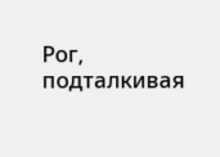Рог, подталкивая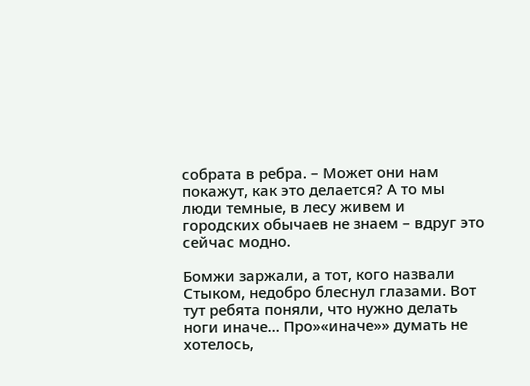собрата в ребра. – Может они нам покажут, как это делается? А то мы люди темные, в лесу живем и городских обычаев не знаем – вдруг это сейчас модно.

Бомжи заржали, а тот, кого назвали Стыком, недобро блеснул глазами. Вот тут ребята поняли, что нужно делать ноги иначе… Про»«иначе»» думать не хотелось,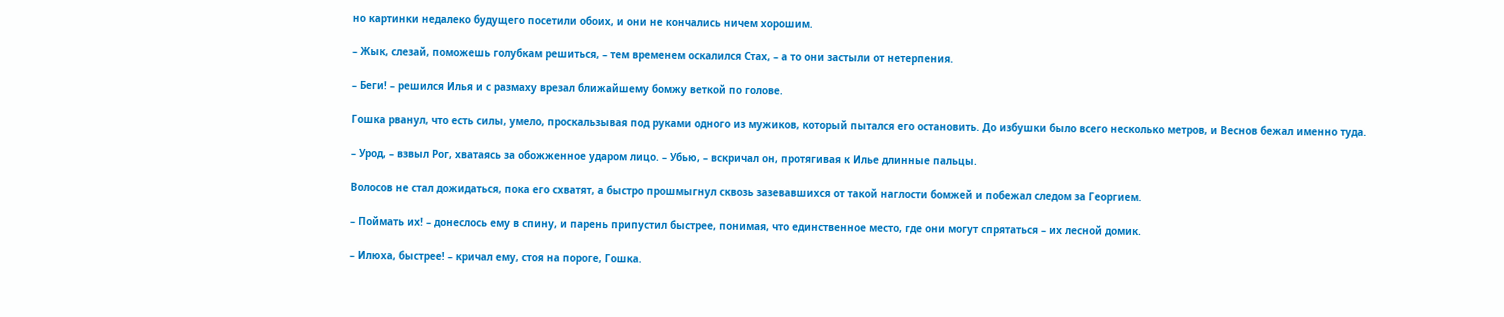но картинки недалеко будущего посетили обоих, и они не кончались ничем хорошим.

– Жык, слезай, поможешь голубкам решиться, – тем временем оскалился Стах, – а то они застыли от нетерпения.

– Беги! – решился Илья и с размаху врезал ближайшему бомжу веткой по голове.

Гошка рванул, что есть силы, умело, проскальзывая под руками одного из мужиков, который пытался его остановить. До избушки было всего несколько метров, и Веснов бежал именно туда.

– Урод, – взвыл Рог, хватаясь за обожженное ударом лицо. – Убью, – вскричал он, протягивая к Илье длинные пальцы.

Волосов не стал дожидаться, пока его схватят, а быстро прошмыгнул сквозь зазевавшихся от такой наглости бомжей и побежал следом за Георгием.

– Поймать их! – донеслось ему в спину, и парень припустил быстрее, понимая, что единственное место, где они могут спрятаться – их лесной домик.

– Илюха, быстрее! – кричал ему, стоя на пороге, Гошка.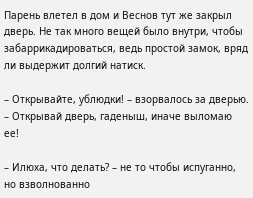Парень влетел в дом и Веснов тут же закрыл дверь. Не так много вещей было внутри, чтобы забаррикадироваться, ведь простой замок, вряд ли выдержит долгий натиск.

– Открывайте, ублюдки! – взорвалось за дверью. – Открывай дверь, гаденыш, иначе выломаю ее!

– Илюха, что делать? – не то чтобы испуганно, но взволнованно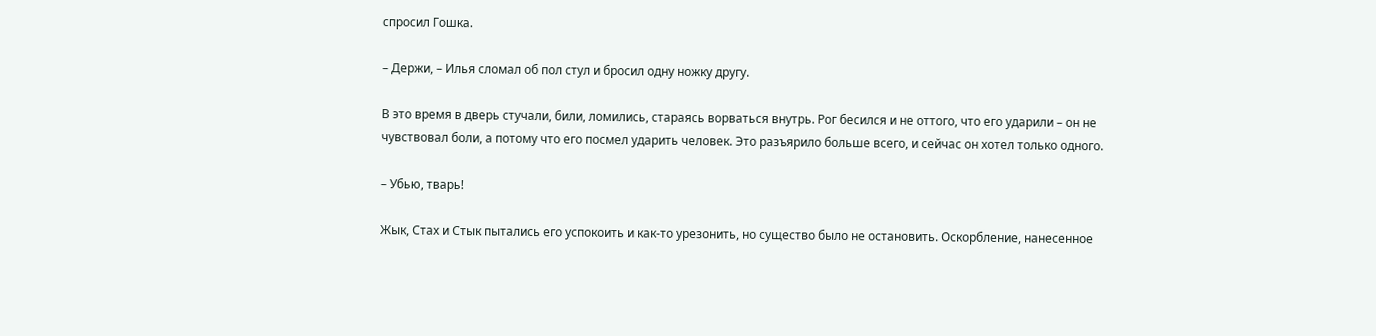спросил Гошка.

– Держи, – Илья сломал об пол стул и бросил одну ножку другу.

В это время в дверь стучали, били, ломились, стараясь ворваться внутрь. Рог бесился и не оттого, что его ударили – он не чувствовал боли, а потому что его посмел ударить человек. Это разъярило больше всего, и сейчас он хотел только одного.

– Убью, тварь!

Жык, Стах и Стык пытались его успокоить и как-то урезонить, но существо было не остановить. Оскорбление, нанесенное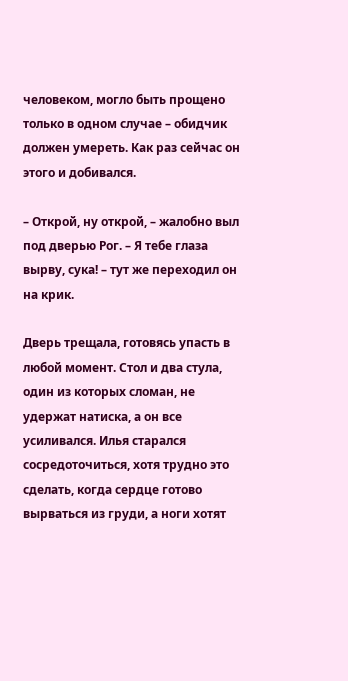человеком, могло быть прощено только в одном случае – обидчик должен умереть. Как раз сейчас он этого и добивался.

– Открой, ну открой, – жалобно выл под дверью Рог. – Я тебе глаза вырву, сука! – тут же переходил он на крик.

Дверь трещала, готовясь упасть в любой момент. Стол и два стула, один из которых сломан, не удержат натиска, а он все усиливался. Илья старался сосредоточиться, хотя трудно это сделать, когда сердце готово вырваться из груди, а ноги хотят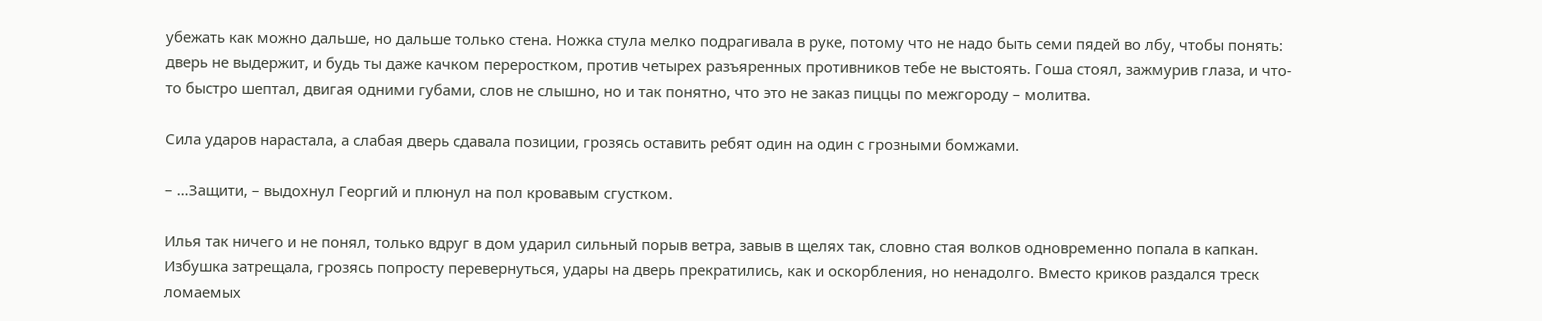убежать как можно дальше, но дальше только стена. Ножка стула мелко подрагивала в руке, потому что не надо быть семи пядей во лбу, чтобы понять: дверь не выдержит, и будь ты даже качком переростком, против четырех разъяренных противников тебе не выстоять. Гоша стоял, зажмурив глаза, и что-то быстро шептал, двигая одними губами, слов не слышно, но и так понятно, что это не заказ пиццы по межгороду – молитва.

Сила ударов нарастала, а слабая дверь сдавала позиции, грозясь оставить ребят один на один с грозными бомжами.

– …Защити, – выдохнул Георгий и плюнул на пол кровавым сгустком.

Илья так ничего и не понял, только вдруг в дом ударил сильный порыв ветра, завыв в щелях так, словно стая волков одновременно попала в капкан. Избушка затрещала, грозясь попросту перевернуться, удары на дверь прекратились, как и оскорбления, но ненадолго. Вместо криков раздался треск ломаемых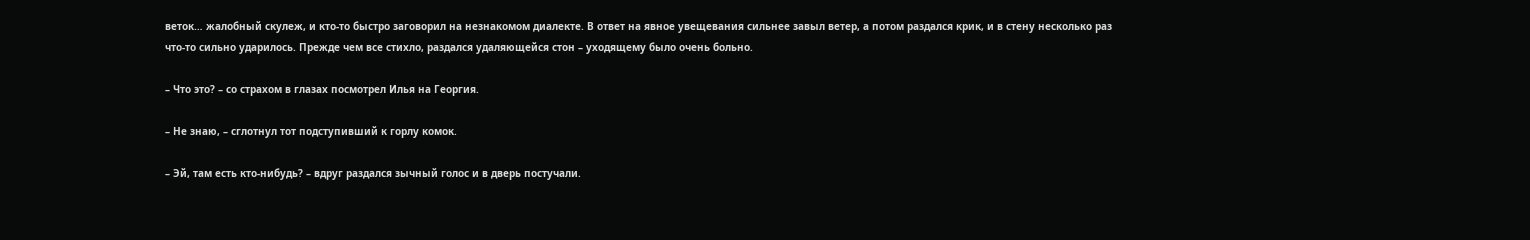веток… жалобный скулеж, и кто-то быстро заговорил на незнакомом диалекте. В ответ на явное увещевания сильнее завыл ветер, а потом раздался крик, и в стену несколько раз что-то сильно ударилось. Прежде чем все стихло, раздался удаляющейся стон – уходящему было очень больно.

– Что это? – со страхом в глазах посмотрел Илья на Георгия.

– Не знаю, – сглотнул тот подступивший к горлу комок.

– Эй, там есть кто-нибудь? – вдруг раздался зычный голос и в дверь постучали.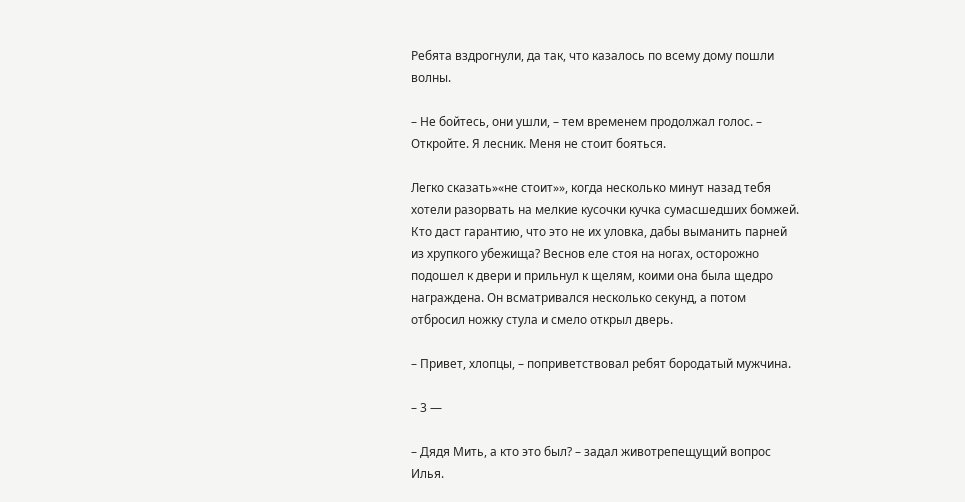Ребята вздрогнули, да так, что казалось по всему дому пошли волны.

– Не бойтесь, они ушли, – тем временем продолжал голос. – Откройте. Я лесник. Меня не стоит бояться.

Легко сказать»«не стоит»», когда несколько минут назад тебя хотели разорвать на мелкие кусочки кучка сумасшедших бомжей. Кто даст гарантию, что это не их уловка, дабы выманить парней из хрупкого убежища? Веснов еле стоя на ногах, осторожно подошел к двери и прильнул к щелям, коими она была щедро награждена. Он всматривался несколько секунд, а потом отбросил ножку стула и смело открыл дверь.

– Привет, хлопцы, – поприветствовал ребят бородатый мужчина.

– 3 —

– Дядя Мить, а кто это был? – задал животрепещущий вопрос Илья.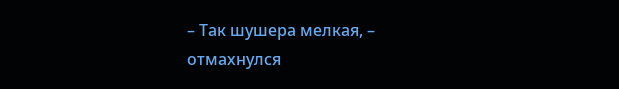– Так шушера мелкая, – отмахнулся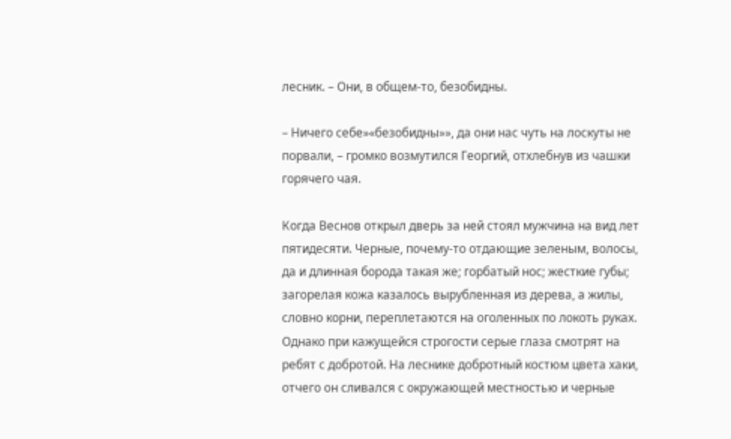лесник. – Они, в общем-то, безобидны.

– Ничего себе»«безобидны»», да они нас чуть на лоскуты не порвали, – громко возмутился Георгий, отхлебнув из чашки горячего чая.

Когда Веснов открыл дверь за ней стоял мужчина на вид лет пятидесяти. Черные, почему-то отдающие зеленым, волосы, да и длинная борода такая же; горбатый нос; жесткие губы; загорелая кожа казалось вырубленная из дерева, а жилы, словно корни, переплетаются на оголенных по локоть руках. Однако при кажущейся строгости серые глаза смотрят на ребят с добротой. На леснике добротный костюм цвета хаки, отчего он сливался с окружающей местностью и черные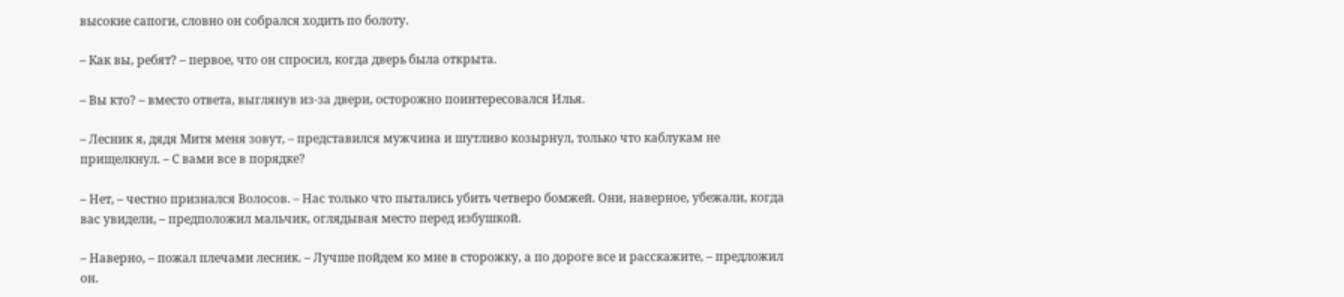высокие сапоги, словно он собрался ходить по болоту.

– Как вы, ребят? – первое, что он спросил, когда дверь была открыта.

– Вы кто? – вместо ответа, выглянув из-за двери, осторожно поинтересовался Илья.

– Лесник я, дядя Митя меня зовут, – представился мужчина и шутливо козырнул, только что каблукам не прищелкнул. – С вами все в порядке?

– Нет, – честно признался Волосов. – Нас только что пытались убить четверо бомжей. Они, наверное, убежали, когда вас увидели, – предположил мальчик, оглядывая место перед избушкой.

– Наверно, – пожал плечами лесник. – Лучше пойдем ко мне в сторожку, а по дороге все и расскажите, – предложил он.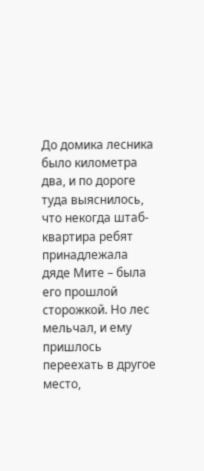До домика лесника было километра два, и по дороге туда выяснилось, что некогда штаб-квартира ребят принадлежала дяде Мите – была его прошлой сторожкой. Но лес мельчал, и ему пришлось переехать в другое место,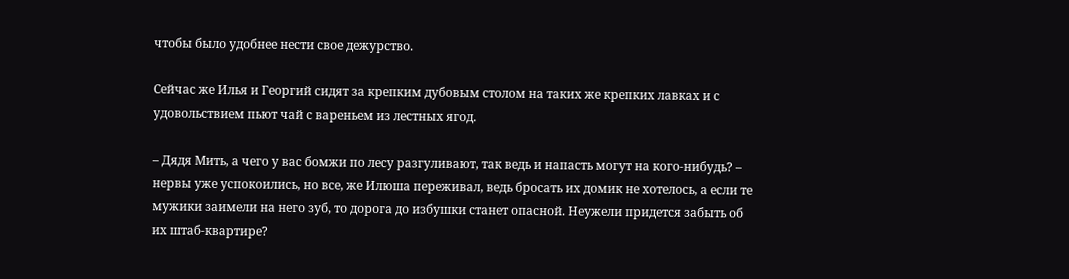чтобы было удобнее нести свое дежурство.

Сейчас же Илья и Георгий сидят за крепким дубовым столом на таких же крепких лавках и с удовольствием пьют чай с вареньем из лестных ягод.

– Дядя Мить, а чего у вас бомжи по лесу разгуливают, так ведь и напасть могут на кого-нибудь? – нервы уже успокоились, но все, же Илюша переживал, ведь бросать их домик не хотелось, а если те мужики заимели на него зуб, то дорога до избушки станет опасной. Неужели придется забыть об их штаб-квартире?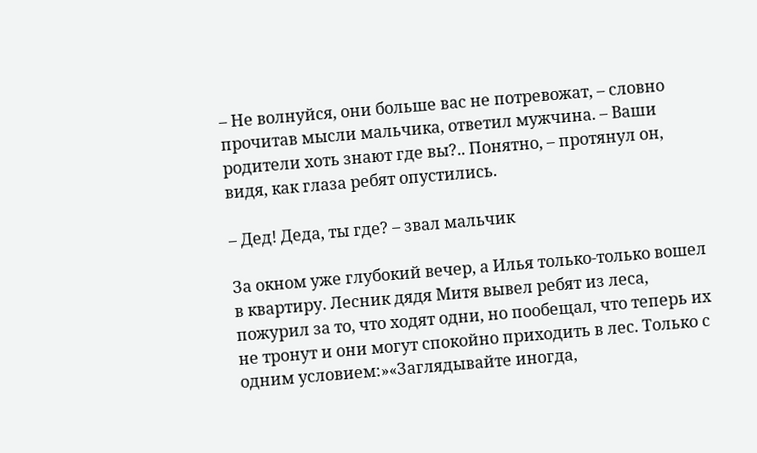– Не волнуйся, они больше вас не потревожат, – словно прочитав мысли мальчика, ответил мужчина. – Ваши родители хоть знают где вы?.. Понятно, – протянул он, видя, как глаза ребят опустились.

– Дед! Деда, ты где? – звал мальчик

За окном уже глубокий вечер, а Илья только-только вошел в квартиру. Лесник дядя Митя вывел ребят из леса, пожурил за то, что ходят одни, но пообещал, что теперь их не тронут и они могут спокойно приходить в лес. Только с одним условием:»«Заглядывайте иногда,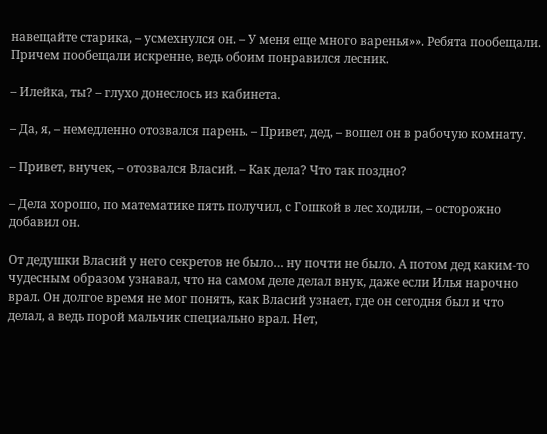навещайте старика, – усмехнулся он. – У меня еще много варенья»». Ребята пообещали. Причем пообещали искренне, ведь обоим понравился лесник.

– Илейка, ты? – глухо донеслось из кабинета.

– Да, я, – немедленно отозвался парень. – Привет, дед, – вошел он в рабочую комнату.

– Привет, внучек, – отозвался Власий. – Как дела? Что так поздно?

– Дела хорошо, по математике пять получил, с Гошкой в лес ходили, – осторожно добавил он.

От дедушки Власий у него секретов не было… ну почти не было. А потом дед каким-то чудесным образом узнавал, что на самом деле делал внук, даже если Илья нарочно врал. Он долгое время не мог понять, как Власий узнает, где он сегодня был и что делал, а ведь порой мальчик специально врал. Нет,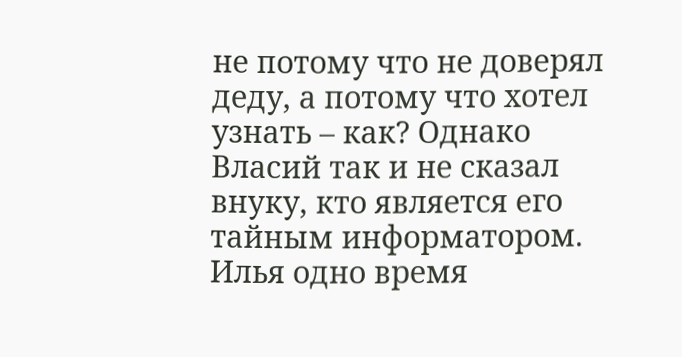не потому что не доверял деду, а потому что хотел узнать – как? Однако Власий так и не сказал внуку, кто является его тайным информатором. Илья одно время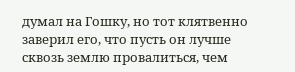думал на Гошку, но тот клятвенно заверил его, что пусть он лучше сквозь землю провалиться, чем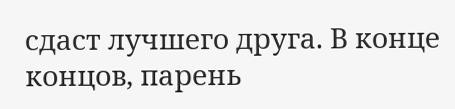сдаст лучшего друга. В конце концов, парень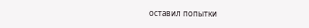оставил попытки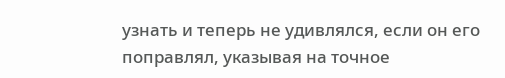узнать и теперь не удивлялся, если он его поправлял, указывая на точное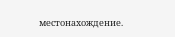местонахождение.